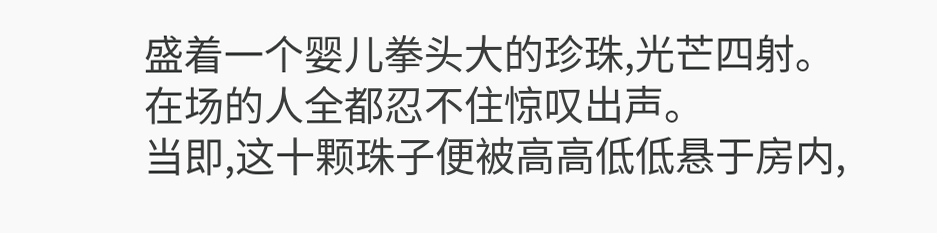盛着一个婴儿拳头大的珍珠,光芒四射。
在场的人全都忍不住惊叹出声。
当即,这十颗珠子便被高高低低悬于房内,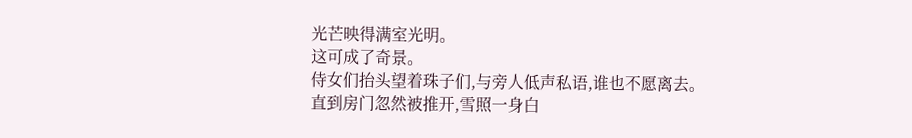光芒映得满室光明。
这可成了奇景。
侍女们抬头望着珠子们,与旁人低声私语,谁也不愿离去。
直到房门忽然被推开,雪照一身白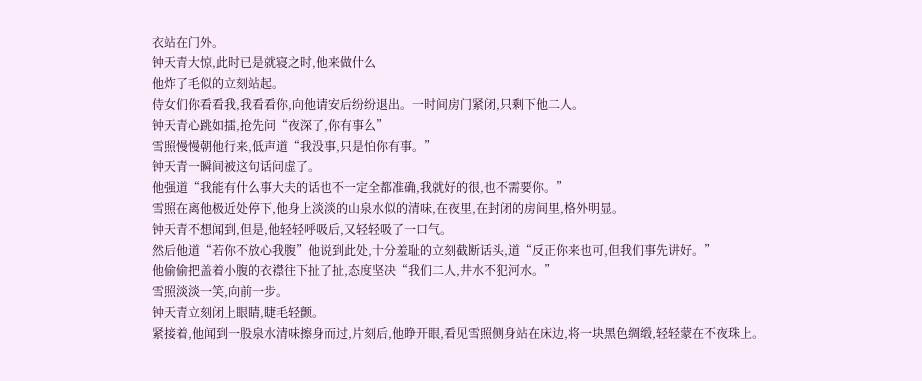衣站在门外。
钟天青大惊,此时已是就寝之时,他来做什么
他炸了毛似的立刻站起。
侍女们你看看我,我看看你,向他请安后纷纷退出。一时间房门紧闭,只剩下他二人。
钟天青心跳如擂,抢先问“夜深了,你有事么”
雪照慢慢朝他行来,低声道“我没事,只是怕你有事。”
钟天青一瞬间被这句话问虚了。
他强道“我能有什么事大夫的话也不一定全都准确,我就好的很,也不需要你。”
雪照在离他极近处停下,他身上淡淡的山泉水似的清味,在夜里,在封闭的房间里,格外明显。
钟天青不想闻到,但是,他轻轻呼吸后,又轻轻吸了一口气。
然后他道“若你不放心我腹”他说到此处,十分羞耻的立刻截断话头,道“反正你来也可,但我们事先讲好。”
他偷偷把盖着小腹的衣襟往下扯了扯,态度坚决“我们二人,井水不犯河水。”
雪照淡淡一笑,向前一步。
钟天青立刻闭上眼睛,睫毛轻颤。
紧接着,他闻到一股泉水清味擦身而过,片刻后,他睁开眼,看见雪照侧身站在床边,将一块黑色绸缎,轻轻蒙在不夜珠上。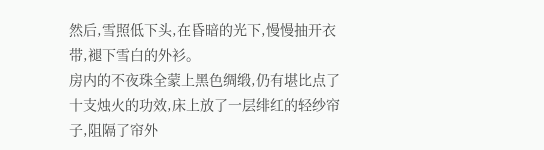然后,雪照低下头,在昏暗的光下,慢慢抽开衣带,褪下雪白的外衫。
房内的不夜珠全蒙上黑色绸缎,仍有堪比点了十支烛火的功效,床上放了一层绯红的轻纱帘子,阻隔了帘外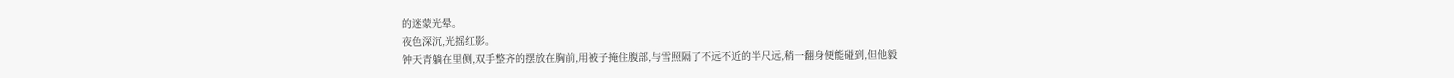的迷蒙光晕。
夜色深沉,光摇红影。
钟天青躺在里侧,双手整齐的摆放在胸前,用被子掩住腹部,与雪照隔了不远不近的半尺远,稍一翻身便能碰到,但他毅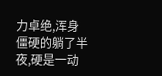力卓绝,浑身僵硬的躺了半夜,硬是一动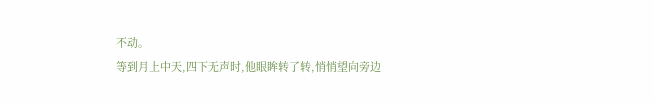不动。
等到月上中天,四下无声时,他眼眸转了转,悄悄望向旁边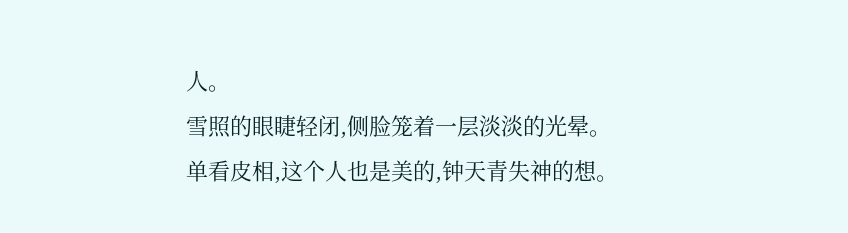人。
雪照的眼睫轻闭,侧脸笼着一层淡淡的光晕。
单看皮相,这个人也是美的,钟天青失神的想。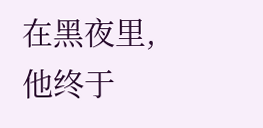在黑夜里,他终于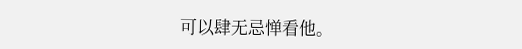可以肆无忌惮看他。